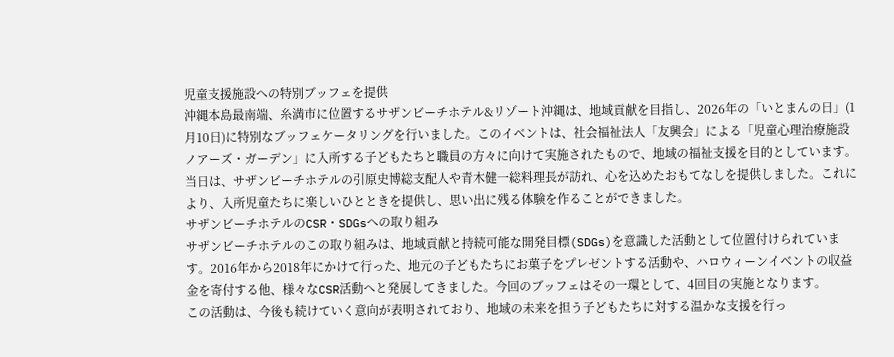児童支援施設への特別ブッフェを提供
沖縄本島最南端、糸満市に位置するサザンビーチホテル&リゾート沖縄は、地域貢献を目指し、2026年の「いとまんの日」(1月10日)に特別なブッフェケータリングを行いました。このイベントは、社会福祉法人「友興会」による「児童心理治療施設ノアーズ・ガーデン」に入所する子どもたちと職員の方々に向けて実施されたもので、地域の福祉支援を目的としています。
当日は、サザンビーチホテルの引原史博総支配人や青木健一総料理長が訪れ、心を込めたおもてなしを提供しました。これにより、入所児童たちに楽しいひとときを提供し、思い出に残る体験を作ることができました。
サザンビーチホテルのCSR・SDGsへの取り組み
サザンビーチホテルのこの取り組みは、地域貢献と持続可能な開発目標(SDGs)を意識した活動として位置付けられています。2016年から2018年にかけて行った、地元の子どもたちにお菓子をプレゼントする活動や、ハロウィーンイベントの収益金を寄付する他、様々なCSR活動へと発展してきました。今回のブッフェはその一環として、4回目の実施となります。
この活動は、今後も続けていく意向が表明されており、地域の未来を担う子どもたちに対する温かな支援を行っ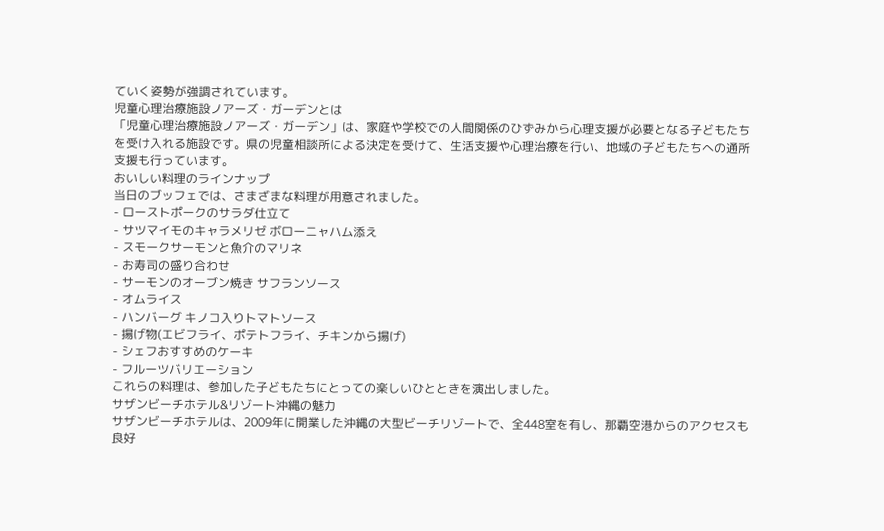ていく姿勢が強調されています。
児童心理治療施設ノアーズ・ガーデンとは
「児童心理治療施設ノアーズ・ガーデン」は、家庭や学校での人間関係のひずみから心理支援が必要となる子どもたちを受け入れる施設です。県の児童相談所による決定を受けて、生活支援や心理治療を行い、地域の子どもたちへの通所支援も行っています。
おいしい料理のラインナップ
当日のブッフェでは、さまざまな料理が用意されました。
- ローストポークのサラダ仕立て
- サツマイモのキャラメリゼ ボローニャハム添え
- スモークサーモンと魚介のマリネ
- お寿司の盛り合わせ
- サーモンのオーブン焼き サフランソース
- オムライス
- ハンバーグ キノコ入りトマトソース
- 揚げ物(エビフライ、ポテトフライ、チキンから揚げ)
- シェフおすすめのケーキ
- フルーツバリエーション
これらの料理は、参加した子どもたちにとっての楽しいひとときを演出しました。
サザンビーチホテル&リゾート沖縄の魅力
サザンビーチホテルは、2009年に開業した沖縄の大型ビーチリゾートで、全448室を有し、那覇空港からのアクセスも良好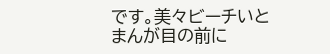です。美々ビーチいとまんが目の前に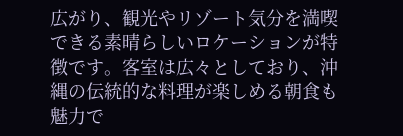広がり、観光やリゾート気分を満喫できる素晴らしいロケーションが特徴です。客室は広々としており、沖縄の伝統的な料理が楽しめる朝食も魅力で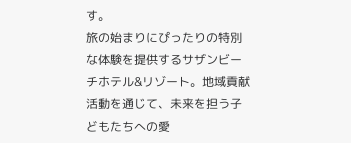す。
旅の始まりにぴったりの特別な体験を提供するサザンビーチホテル&リゾート。地域貢献活動を通じて、未来を担う子どもたちへの愛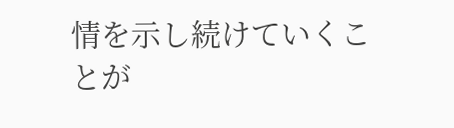情を示し続けていくことが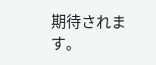期待されます。